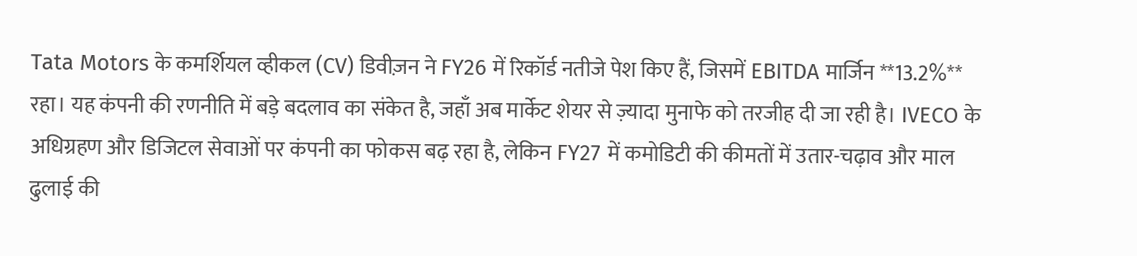Tata Motors के कमर्शियल व्हीकल (CV) डिवीज़न ने FY26 में रिकॉर्ड नतीजे पेश किए हैं, जिसमें EBITDA मार्जिन **13.2%** रहा। यह कंपनी की रणनीति में बड़े बदलाव का संकेत है, जहाँ अब मार्केट शेयर से ज़्यादा मुनाफे को तरजीह दी जा रही है। IVECO के अधिग्रहण और डिजिटल सेवाओं पर कंपनी का फोकस बढ़ रहा है, लेकिन FY27 में कमोडिटी की कीमतों में उतार-चढ़ाव और माल ढुलाई की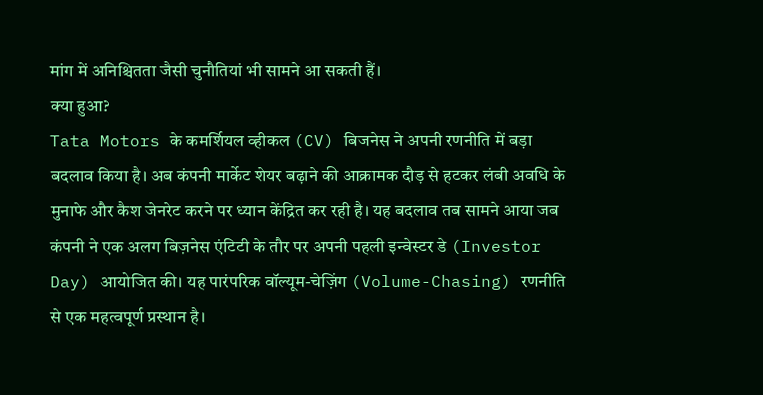मांग में अनिश्चितता जैसी चुनौतियां भी सामने आ सकती हैं।
क्या हुआ?
Tata Motors के कमर्शियल व्हीकल (CV) बिजनेस ने अपनी रणनीति में बड़ा बदलाव किया है। अब कंपनी मार्केट शेयर बढ़ाने की आक्रामक दौड़ से हटकर लंबी अवधि के मुनाफे और कैश जेनरेट करने पर ध्यान केंद्रित कर रही है। यह बदलाव तब सामने आया जब कंपनी ने एक अलग बिज़नेस एंटिटी के तौर पर अपनी पहली इन्वेस्टर डे (Investor Day) आयोजित की। यह पारंपरिक वॉल्यूम-चेज़िंग (Volume-Chasing) रणनीति से एक महत्वपूर्ण प्रस्थान है।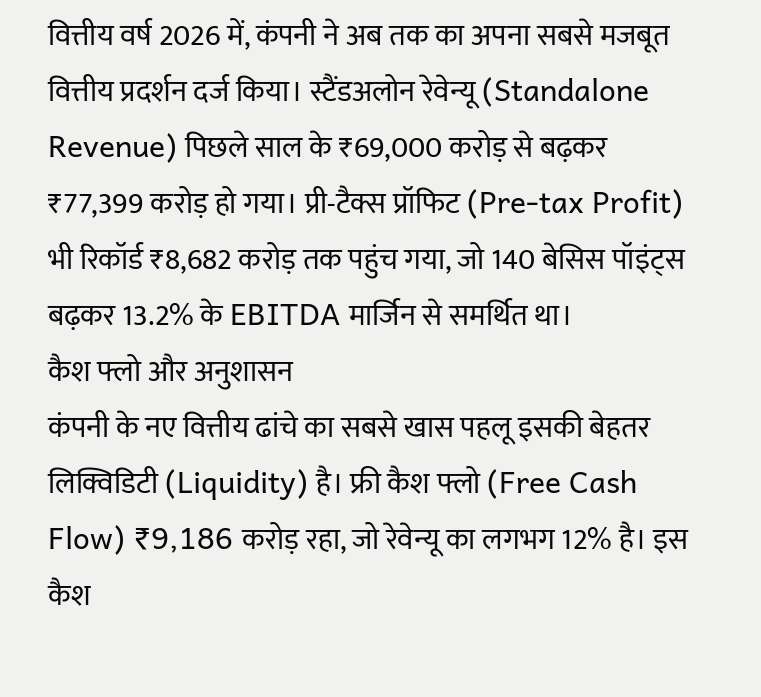वित्तीय वर्ष 2026 में, कंपनी ने अब तक का अपना सबसे मजबूत वित्तीय प्रदर्शन दर्ज किया। स्टैंडअलोन रेवेन्यू (Standalone Revenue) पिछले साल के ₹69,000 करोड़ से बढ़कर ₹77,399 करोड़ हो गया। प्री-टैक्स प्रॉफिट (Pre-tax Profit) भी रिकॉर्ड ₹8,682 करोड़ तक पहुंच गया, जो 140 बेसिस पॉइंट्स बढ़कर 13.2% के EBITDA मार्जिन से समर्थित था।
कैश फ्लो और अनुशासन
कंपनी के नए वित्तीय ढांचे का सबसे खास पहलू इसकी बेहतर लिक्विडिटी (Liquidity) है। फ्री कैश फ्लो (Free Cash Flow) ₹9,186 करोड़ रहा, जो रेवेन्यू का लगभग 12% है। इस कैश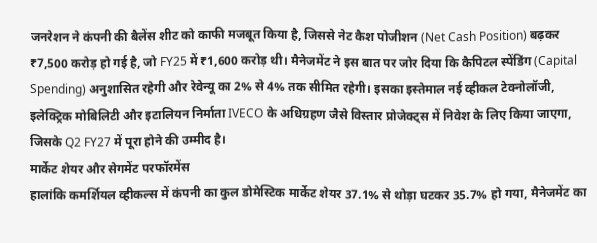जनरेशन ने कंपनी की बैलेंस शीट को काफी मजबूत किया है, जिससे नेट कैश पोजीशन (Net Cash Position) बढ़कर ₹7,500 करोड़ हो गई है, जो FY25 में ₹1,600 करोड़ थी। मैनेजमेंट ने इस बात पर जोर दिया कि कैपिटल स्पेंडिंग (Capital Spending) अनुशासित रहेगी और रेवेन्यू का 2% से 4% तक सीमित रहेगी। इसका इस्तेमाल नई व्हीकल टेक्नोलॉजी, इलेक्ट्रिक मोबिलिटी और इटालियन निर्माता IVECO के अधिग्रहण जैसे विस्तार प्रोजेक्ट्स में निवेश के लिए किया जाएगा, जिसके Q2 FY27 में पूरा होने की उम्मीद है।
मार्केट शेयर और सेगमेंट परफॉरमेंस
हालांकि कमर्शियल व्हीकल्स में कंपनी का कुल डोमेस्टिक मार्केट शेयर 37.1% से थोड़ा घटकर 35.7% हो गया, मैनेजमेंट का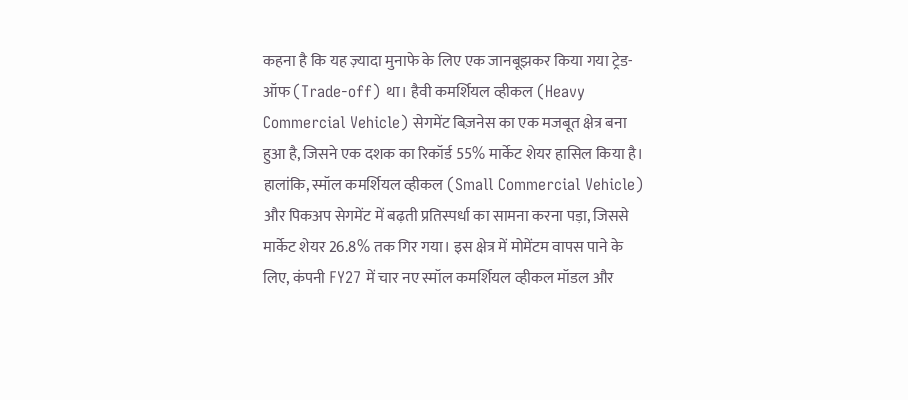कहना है कि यह ज़्यादा मुनाफे के लिए एक जानबूझकर किया गया ट्रेड-ऑफ (Trade-off) था। हैवी कमर्शियल व्हीकल (Heavy Commercial Vehicle) सेगमेंट बिज़नेस का एक मजबूत क्षेत्र बना हुआ है, जिसने एक दशक का रिकॉर्ड 55% मार्केट शेयर हासिल किया है। हालांकि, स्मॉल कमर्शियल व्हीकल (Small Commercial Vehicle) और पिकअप सेगमेंट में बढ़ती प्रतिस्पर्धा का सामना करना पड़ा, जिससे मार्केट शेयर 26.8% तक गिर गया। इस क्षेत्र में मोमेंटम वापस पाने के लिए, कंपनी FY27 में चार नए स्मॉल कमर्शियल व्हीकल मॉडल और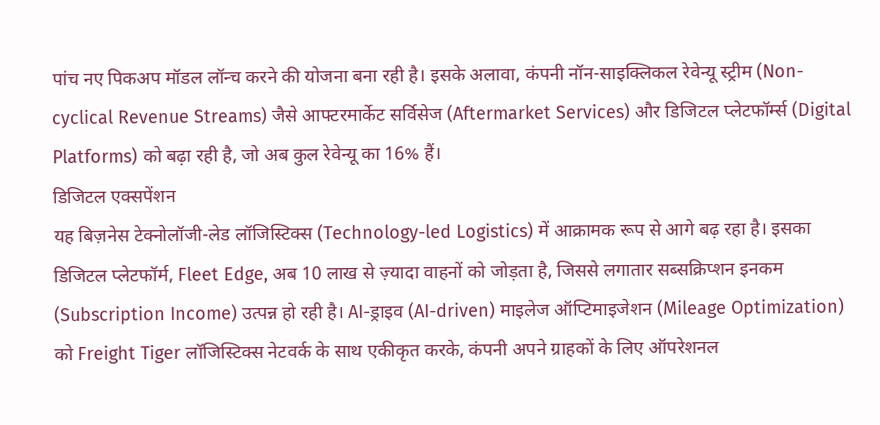पांच नए पिकअप मॉडल लॉन्च करने की योजना बना रही है। इसके अलावा, कंपनी नॉन-साइक्लिकल रेवेन्यू स्ट्रीम (Non-cyclical Revenue Streams) जैसे आफ्टरमार्केट सर्विसेज (Aftermarket Services) और डिजिटल प्लेटफॉर्म्स (Digital Platforms) को बढ़ा रही है, जो अब कुल रेवेन्यू का 16% हैं।
डिजिटल एक्सपेंशन
यह बिज़नेस टेक्नोलॉजी-लेड लॉजिस्टिक्स (Technology-led Logistics) में आक्रामक रूप से आगे बढ़ रहा है। इसका डिजिटल प्लेटफॉर्म, Fleet Edge, अब 10 लाख से ज़्यादा वाहनों को जोड़ता है, जिससे लगातार सब्सक्रिप्शन इनकम (Subscription Income) उत्पन्न हो रही है। AI-ड्राइव (AI-driven) माइलेज ऑप्टिमाइजेशन (Mileage Optimization) को Freight Tiger लॉजिस्टिक्स नेटवर्क के साथ एकीकृत करके, कंपनी अपने ग्राहकों के लिए ऑपरेशनल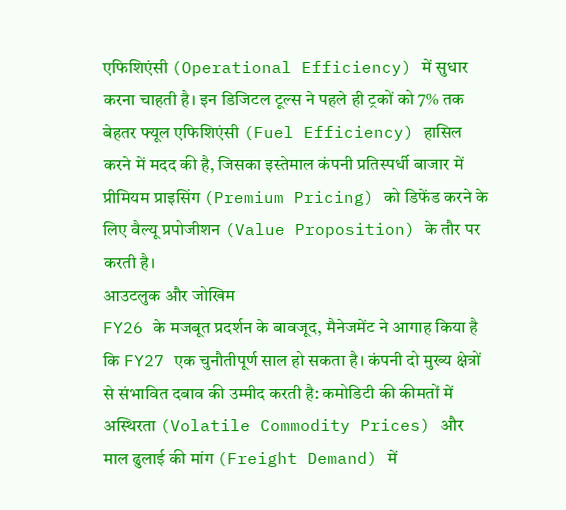एफिशिएंसी (Operational Efficiency) में सुधार करना चाहती है। इन डिजिटल टूल्स ने पहले ही ट्रकों को 7% तक बेहतर फ्यूल एफिशिएंसी (Fuel Efficiency) हासिल करने में मदद की है, जिसका इस्तेमाल कंपनी प्रतिस्पर्धी बाजार में प्रीमियम प्राइसिंग (Premium Pricing) को डिफेंड करने के लिए वैल्यू प्रपोजीशन (Value Proposition) के तौर पर करती है।
आउटलुक और जोखिम
FY26 के मजबूत प्रदर्शन के बावजूद, मैनेजमेंट ने आगाह किया है कि FY27 एक चुनौतीपूर्ण साल हो सकता है। कंपनी दो मुख्य क्षेत्रों से संभावित दबाव की उम्मीद करती है: कमोडिटी की कीमतों में अस्थिरता (Volatile Commodity Prices) और माल ढुलाई की मांग (Freight Demand) में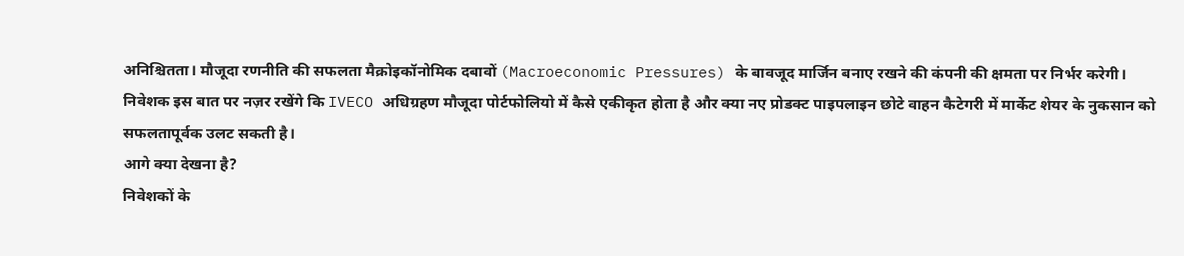अनिश्चितता। मौजूदा रणनीति की सफलता मैक्रोइकॉनोमिक दबावों (Macroeconomic Pressures) के बावजूद मार्जिन बनाए रखने की कंपनी की क्षमता पर निर्भर करेगी। निवेशक इस बात पर नज़र रखेंगे कि IVECO अधिग्रहण मौजूदा पोर्टफोलियो में कैसे एकीकृत होता है और क्या नए प्रोडक्ट पाइपलाइन छोटे वाहन कैटेगरी में मार्केट शेयर के नुकसान को सफलतापूर्वक उलट सकती है।
आगे क्या देखना है?
निवेशकों के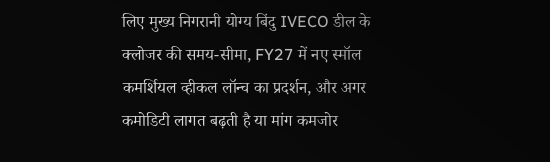लिए मुख्य निगरानी योग्य बिंदु IVECO डील के क्लोजर की समय-सीमा, FY27 में नए स्मॉल कमर्शियल व्हीकल लॉन्च का प्रदर्शन, और अगर कमोडिटी लागत बढ़ती है या मांग कमजोर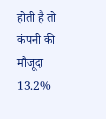होती है तो कंपनी की मौजूदा 13.2%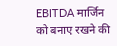EBITDA मार्जिन को बनाए रखने की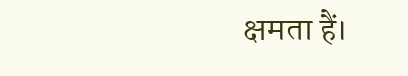क्षमता हैं।